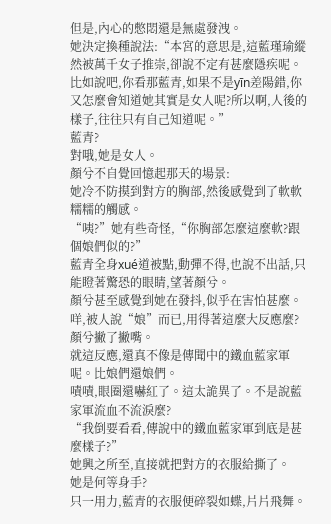但是,內心的憋悶還是無處發洩。
她決定換種說法:“本宮的意思是,這藍瑾瑜縱然被萬千女子推崇,卻說不定有甚麼隱疾呢。比如說吧,你看那藍青,如果不是yīn差陽錯,你又怎麼會知道她其實是女人呢?所以啊,人後的樣子,往往只有自己知道呢。”
藍青?
對哦,她是女人。
顏兮不自覺回憶起那天的場景:
她冷不防摸到對方的胸部,然後感覺到了軟軟糯糯的觸感。
“咦?”她有些奇怪,“你胸部怎麼這麼軟?跟個娘們似的?”
藍青全身xué道被點,動彈不得,也說不出話,只能瞪著驚恐的眼睛,望著顏兮。
顏兮甚至感覺到她在發抖,似乎在害怕甚麼。
咩,被人說“娘”而已,用得著這麼大反應麼?
顏兮撇了撇嘴。
就這反應,還真不像是傳聞中的鐵血藍家軍呢。比娘們還娘們。
嘖嘖,眼圈還嚇紅了。這太詭異了。不是說藍家軍流血不流淚麼?
“我倒要看看,傳說中的鐵血藍家軍到底是甚麼樣子?”
她興之所至,直接就把對方的衣服給撕了。
她是何等身手?
只一用力,藍青的衣服便碎裂如蝶,片片飛舞。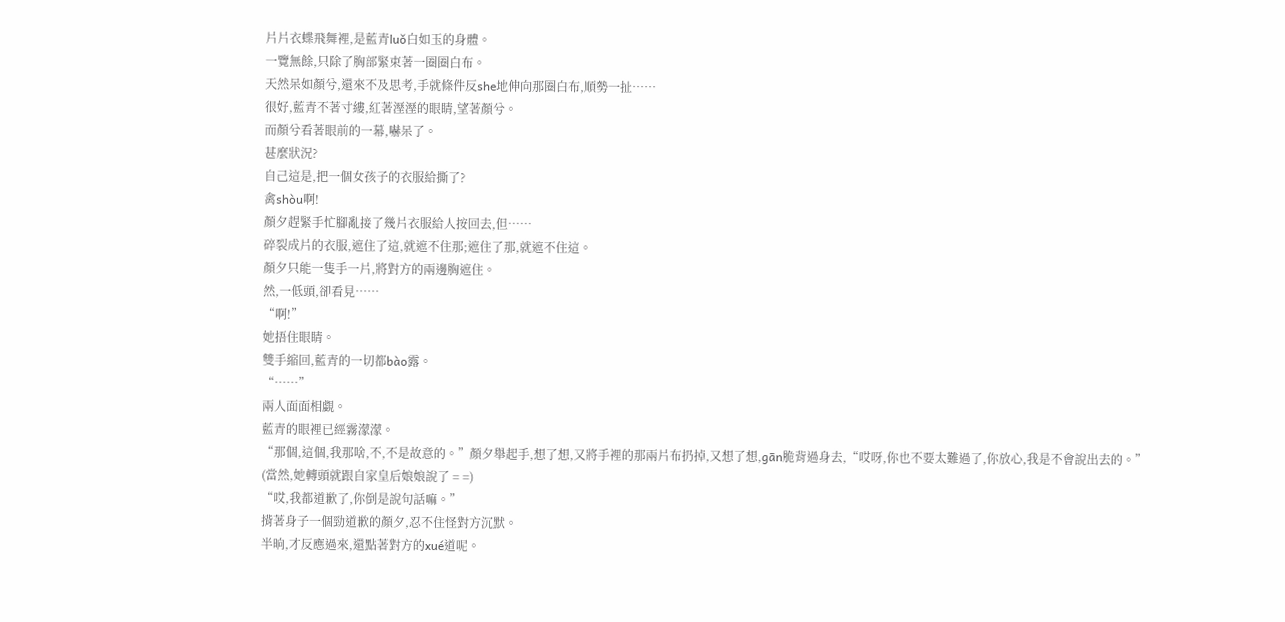片片衣蝶飛舞裡,是藍青luǒ白如玉的身體。
一覽無餘,只除了胸部緊束著一圈圈白布。
天然呆如顏兮,還來不及思考,手就條件反she地伸向那圈白布,順勢一扯……
很好,藍青不著寸縷,紅著溼溼的眼睛,望著顏兮。
而顏兮看著眼前的一幕,嚇呆了。
甚麼狀況?
自己這是,把一個女孩子的衣服給撕了?
禽shòu啊!
顏夕趕緊手忙腳亂接了幾片衣服給人按回去,但……
碎裂成片的衣服,遮住了這,就遮不住那;遮住了那,就遮不住這。
顏夕只能一隻手一片,將對方的兩邊胸遮住。
然,一低頭,卻看見……
“啊!”
她捂住眼睛。
雙手縮回,藍青的一切都bào露。
“……”
兩人面面相覷。
藍青的眼裡已經霧濛濛。
“那個,這個,我那啥,不,不是故意的。”顏夕舉起手,想了想,又將手裡的那兩片布扔掉,又想了想,gān脆背過身去,“哎呀,你也不要太難過了,你放心,我是不會說出去的。”
(當然,她轉頭就跟自家皇后娘娘說了 = =)
“哎,我都道歉了,你倒是說句話嘛。”
揹著身子一個勁道歉的顏夕,忍不住怪對方沉默。
半晌,才反應過來,還點著對方的xué道呢。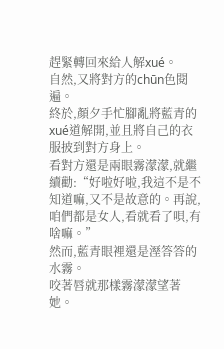趕緊轉回來給人解xué。
自然,又將對方的chūn色閱遍。
終於,顏夕手忙腳亂將藍青的xué道解開,並且將自己的衣服披到對方身上。
看對方還是兩眼霧濛濛,就繼續勸:“好啦好啦,我這不是不知道嘛,又不是故意的。再說,咱們都是女人,看就看了唄,有啥嘛。”
然而,藍青眼裡還是溼答答的水霧。
咬著唇就那樣霧濛濛望著她。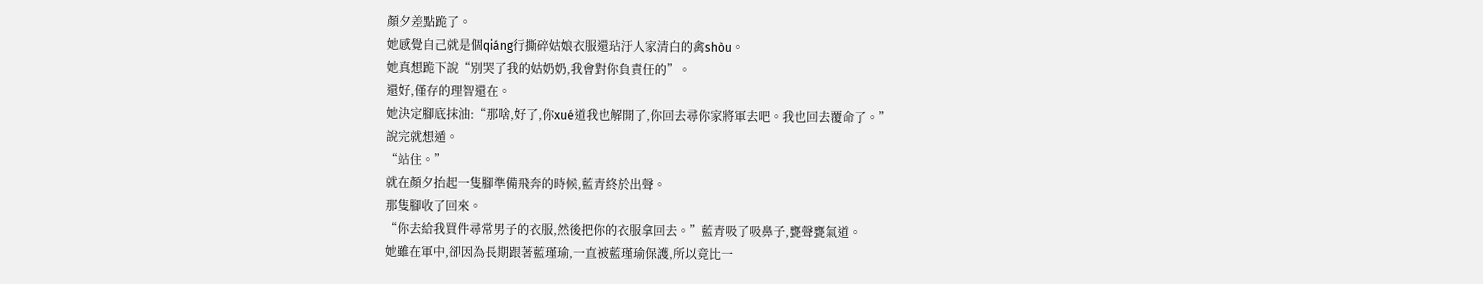顏夕差點跪了。
她感覺自己就是個qiáng行撕碎姑娘衣服還玷汙人家清白的禽shòu。
她真想跪下說“別哭了我的姑奶奶,我會對你負責任的”。
還好,僅存的理智還在。
她決定腳底抹油:“那啥,好了,你xué道我也解開了,你回去尋你家將軍去吧。我也回去覆命了。”
說完就想遁。
“站住。”
就在顏夕抬起一隻腳準備飛奔的時候,藍青終於出聲。
那隻腳收了回來。
“你去給我買件尋常男子的衣服,然後把你的衣服拿回去。”藍青吸了吸鼻子,甕聲甕氣道。
她雖在軍中,卻因為長期跟著藍瑾瑜,一直被藍瑾瑜保護,所以竟比一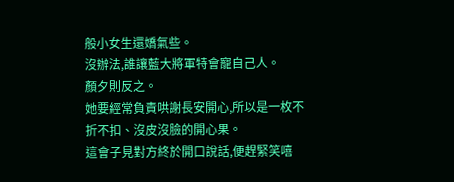般小女生還嬌氣些。
沒辦法,誰讓藍大將軍特會寵自己人。
顏夕則反之。
她要經常負責哄謝長安開心,所以是一枚不折不扣、沒皮沒臉的開心果。
這會子見對方終於開口說話,便趕緊笑嘻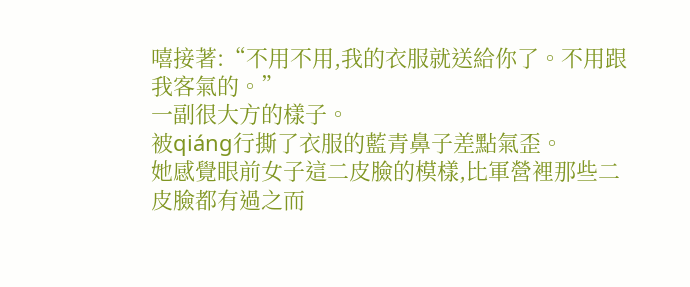嘻接著:“不用不用,我的衣服就送給你了。不用跟我客氣的。”
一副很大方的樣子。
被qiáng行撕了衣服的藍青鼻子差點氣歪。
她感覺眼前女子這二皮臉的模樣,比軍營裡那些二皮臉都有過之而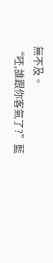無不及。
“呸,誰跟你客氣了?”藍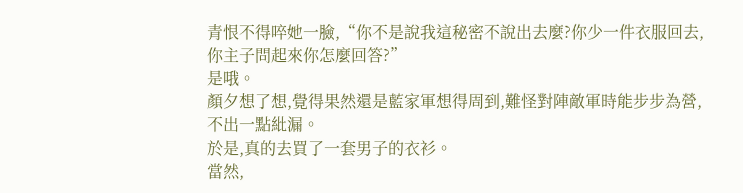青恨不得啐她一臉,“你不是說我這秘密不說出去麼?你少一件衣服回去,你主子問起來你怎麼回答?”
是哦。
顏夕想了想,覺得果然還是藍家軍想得周到,難怪對陣敵軍時能步步為營,不出一點紕漏。
於是,真的去買了一套男子的衣衫。
當然,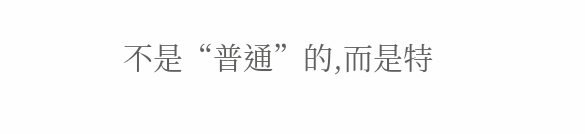不是“普通”的,而是特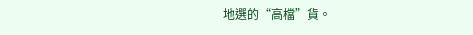地選的“高檔”貨。